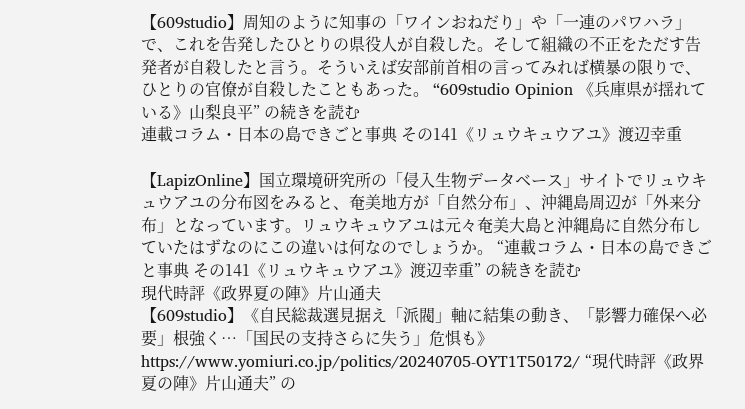【609studio】周知のように知事の「ワインおねだり」や「一連のパワハラ」で、これを告発したひとりの県役人が自殺した。そして組織の不正をただす告発者が自殺したと言う。そういえば安部前首相の言ってみれば横暴の限りで、ひとりの官僚が自殺したこともあった。 “609studio Opinion 《兵庫県が揺れている》山梨良平” の続きを読む
連載コラム・日本の島できごと事典 その141《リュウキュウアユ》渡辺幸重

【LapizOnline】国立環境研究所の「侵入生物データベース」サイトでリュウキュウアユの分布図をみると、奄美地方が「自然分布」、沖縄島周辺が「外来分布」となっています。リュウキュウアユは元々奄美大島と沖縄島に自然分布していたはずなのにこの違いは何なのでしょうか。 “連載コラム・日本の島できごと事典 その141《リュウキュウアユ》渡辺幸重” の続きを読む
現代時評《政界夏の陣》片山通夫
【609studio】《自民総裁選見据え「派閥」軸に結集の動き、「影響力確保へ必要」根強く…「国民の支持さらに失う」危惧も》
https://www.yomiuri.co.jp/politics/20240705-OYT1T50172/ “現代時評《政界夏の陣》片山通夫” の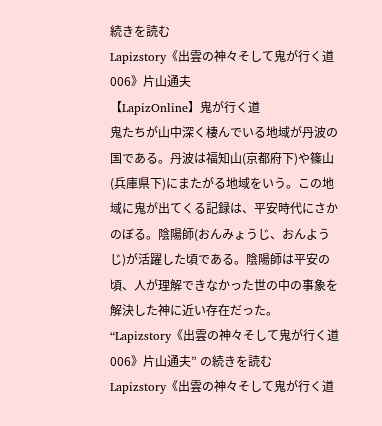続きを読む
Lapizstory《出雲の神々そして鬼が行く道006》片山通夫
【LapizOnline】鬼が行く道
鬼たちが山中深く棲んでいる地域が丹波の国である。丹波は福知山(京都府下)や篠山(兵庫県下)にまたがる地域をいう。この地域に鬼が出てくる記録は、平安時代にさかのぼる。陰陽師(おんみょうじ、おんようじ)が活躍した頃である。陰陽師は平安の頃、人が理解できなかった世の中の事象を解決した神に近い存在だった。 “Lapizstory《出雲の神々そして鬼が行く道006》片山通夫” の続きを読む
Lapizstory《出雲の神々そして鬼が行く道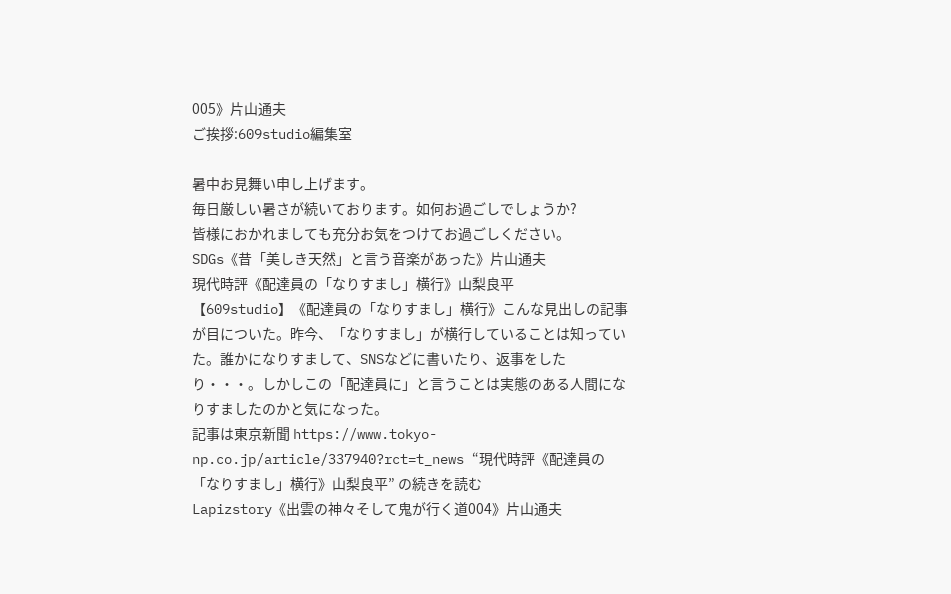005》片山通夫
ご挨拶:609studio編集室

暑中お見舞い申し上げます。
毎日厳しい暑さが続いております。如何お過ごしでしょうか?
皆様におかれましても充分お気をつけてお過ごしください。
SDGs《昔「美しき天然」と言う音楽があった》片山通夫
現代時評《配達員の「なりすまし」横行》山梨良平
【609studio】《配達員の「なりすまし」横行》こんな見出しの記事が目についた。昨今、「なりすまし」が横行していることは知っていた。誰かになりすまして、SNSなどに書いたり、返事をしたり・・・。しかしこの「配達員に」と言うことは実態のある人間になりすましたのかと気になった。
記事は東京新聞 https://www.tokyo-np.co.jp/article/337940?rct=t_news “現代時評《配達員の「なりすまし」横行》山梨良平” の続きを読む
Lapizstory《出雲の神々そして鬼が行く道004》片山通夫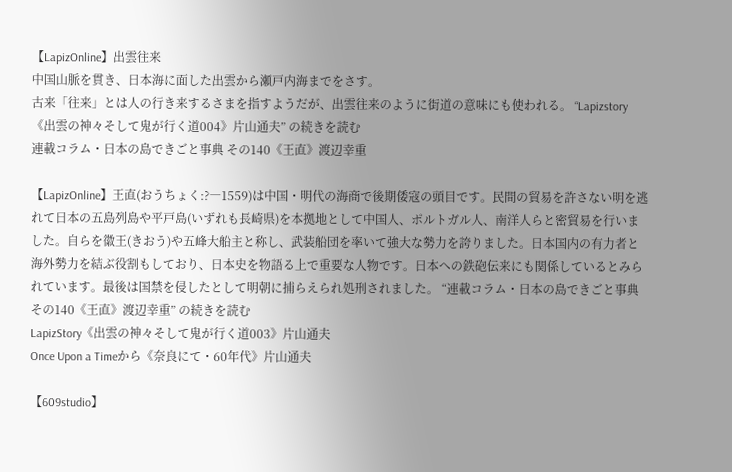【LapizOnline】出雲往来
中国山脈を貫き、日本海に面した出雲から瀬戸内海までをさす。
古来「往来」とは人の行き来するさまを指すようだが、出雲往来のように街道の意味にも使われる。 “Lapizstory《出雲の神々そして鬼が行く道004》片山通夫” の続きを読む
連載コラム・日本の島できごと事典 その140《王直》渡辺幸重

【LapizOnline】王直(おうちょく:?―1559)は中国・明代の海商で後期倭寇の頭目です。民間の貿易を許さない明を逃れて日本の五島列島や平戸島(いずれも長崎県)を本拠地として中国人、ポルトガル人、南洋人らと密貿易を行いました。自らを徽王(きおう)や五峰大船主と称し、武装船団を率いて強大な勢力を誇りました。日本国内の有力者と海外勢力を結ぶ役割もしており、日本史を物語る上で重要な人物です。日本への鉄砲伝来にも関係しているとみられています。最後は国禁を侵したとして明朝に捕らえられ処刑されました。 “連載コラム・日本の島できごと事典 その140《王直》渡辺幸重” の続きを読む
LapizStory《出雲の神々そして鬼が行く道003》片山通夫
Once Upon a Timeから《奈良にて・60年代》片山通夫

【609studio】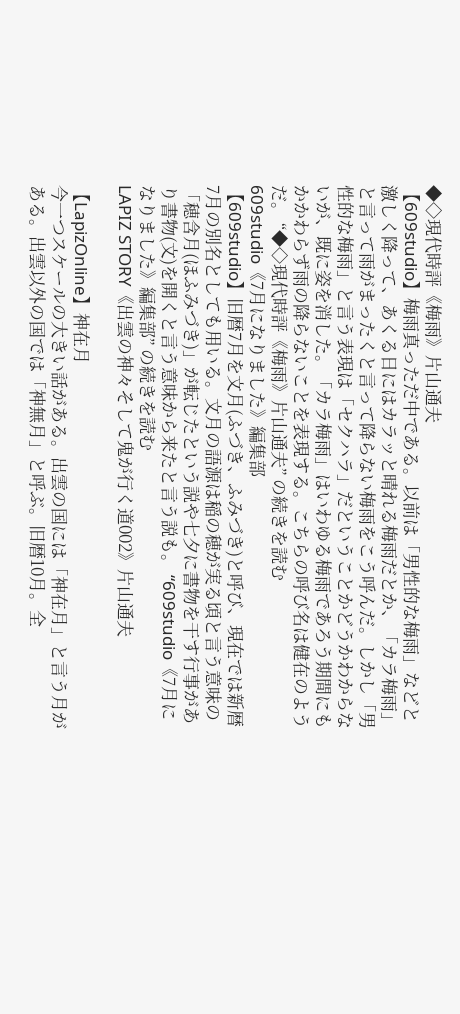◆◇現代時評《梅雨》片山通夫
【609studio】梅雨真っただ中である。以前は「男性的な梅雨」などと激しく降って、あくる日にはカラッと晴れる梅雨だとか、「カラ梅雨」と言って雨がまったくと言って降らない梅雨をこう呼んだ。しかし「男性的な梅雨」と言う表現は「セクハラ」だということかどうかわからないが、既に姿を消した。「カラ梅雨」はいわゆる梅雨であろう期間にもかかわらず雨の降らないことを表現する。こちらの呼び名は健在のようだ。 “◆◇現代時評《梅雨》片山通夫” の続きを読む
609studio《7月になりました》編集部
【609studio】旧暦7月を文月(ふづき、ふみづき)と呼び、現在では新暦7月の別名としても用いる。文月の語源は稲の穂が実る頃と言う意味の「穂含月(ほふみづき)」が転じたという説や七夕に書物を干す行事があり書物(文)を開くと言う意味から来たと言う説も。 “609studio《7月になりました》編集部” の続きを読む
LAPIZ STORY《出雲の神々そして鬼が行く道002》片山通夫

【LapizOnline】神在月
今一つスケールの大きい話がある。出雲の国には「神在月」と言う月がある。出雲以外の国では「神無月」と呼ぶ。旧暦10月。全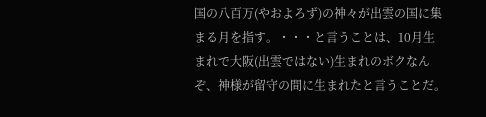国の八百万(やおよろず)の神々が出雲の国に集まる月を指す。・・・と言うことは、10月生まれで大阪(出雲ではない)生まれのボクなんぞ、神様が留守の間に生まれたと言うことだ。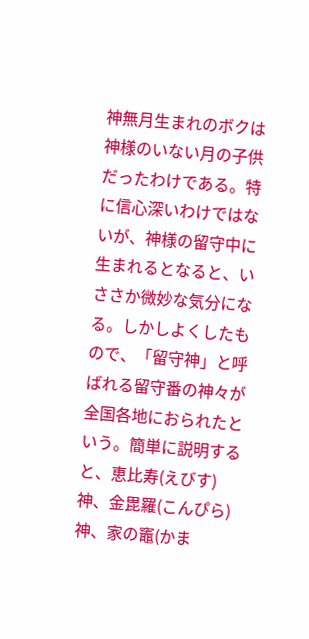神無月生まれのボクは神様のいない月の子供だったわけである。特に信心深いわけではないが、神様の留守中に生まれるとなると、いささか微妙な気分になる。しかしよくしたもので、「留守神」と呼ばれる留守番の神々が全国各地におられたという。簡単に説明すると、恵比寿(えびす)神、金毘羅(こんぴら)神、家の竈(かま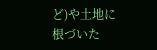ど)や土地に根づいた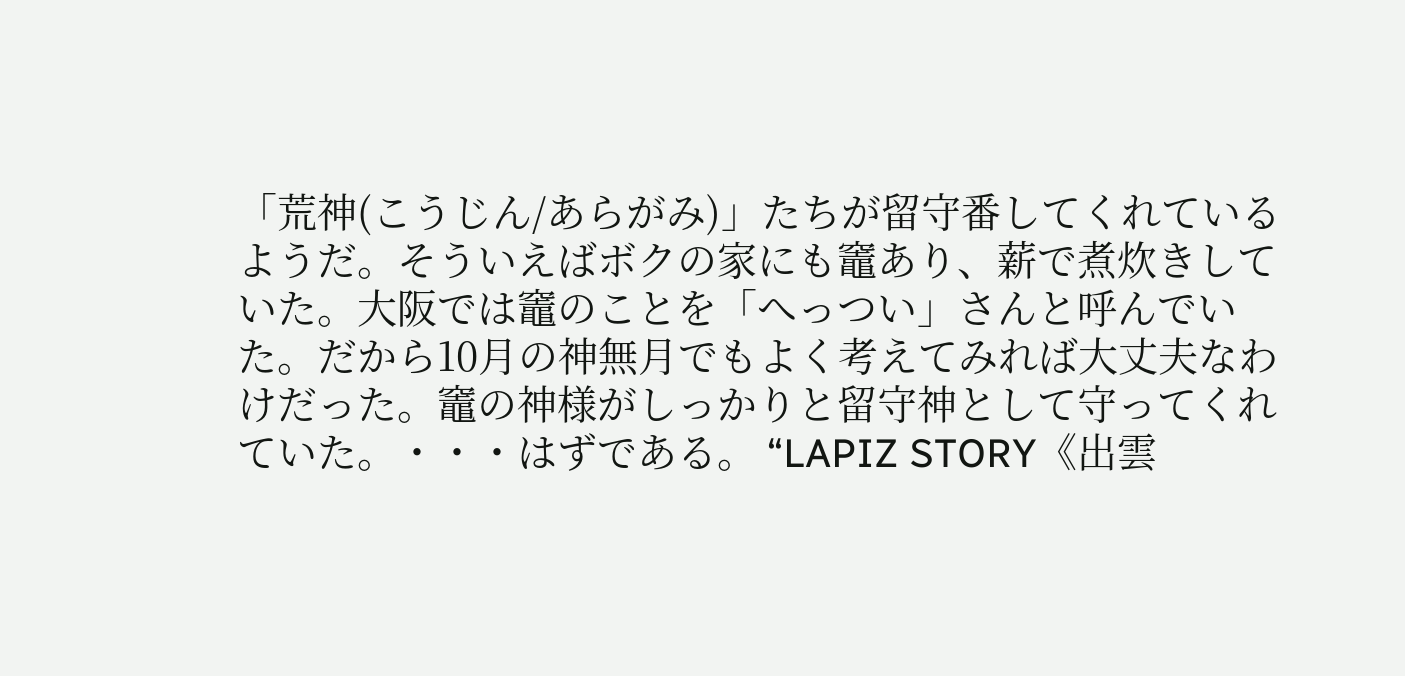「荒神(こうじん/あらがみ)」たちが留守番してくれているようだ。そういえばボクの家にも竈あり、薪で煮炊きしていた。大阪では竈のことを「へっつい」さんと呼んでいた。だから10月の神無月でもよく考えてみれば大丈夫なわけだった。竈の神様がしっかりと留守神として守ってくれていた。・・・はずである。 “LAPIZ STORY《出雲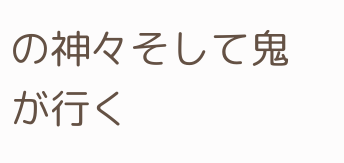の神々そして鬼が行く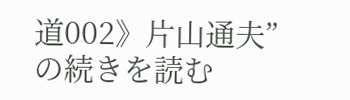道002》片山通夫” の続きを読む